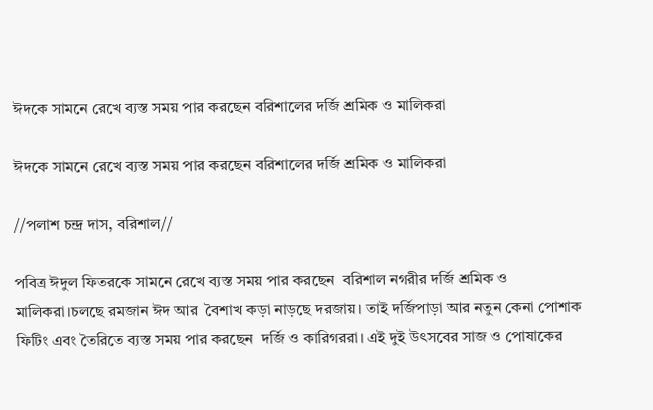ঈদকে সামনে রেখে ব্যস্ত সময় পার করছেন বরিশালের দর্জি শ্রমিক ও মালিকরা

ঈদকে সামনে রেখে ব্যস্ত সময় পার করছেন বরিশালের দর্জি শ্রমিক ও মালিকরা

//পলাশ চন্দ্র দাস, বরিশাল//

পবিত্র ঈদুল ফিতরকে সামনে রেখে ব্যস্ত সময় পার করছেন  বরিশাল নগরীর দর্জি শ্রমিক ও মালিকরা।চলছে রমজান ঈদ আর  বৈশাখ কড়া নাড়ছে দরজায়। তাই দর্জিপাড়া আর নতুন কেনা পোশাক ফিটিং এবং তৈরিতে ব্যস্ত সময় পার করছেন  দর্জি ও কারিগররা। এই দুই উৎসবের সাজ ও পোষাকের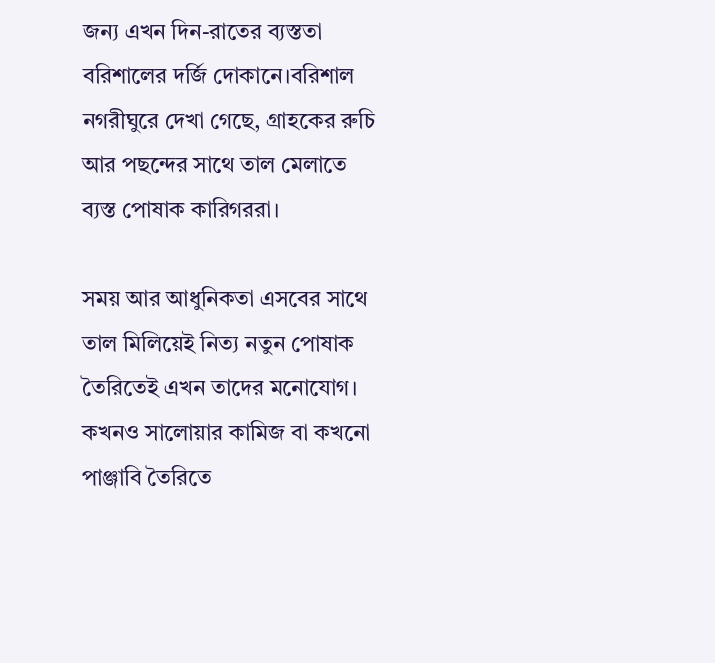জন্য এখন দিন-রাতের ব্যস্ততা বরিশালের দর্জি দোকানে।বরিশাল নগরীঘুরে দেখা গেছে, গ্রাহকের রুচি আর পছন্দের সাথে তাল মেলাতে ব্যস্ত পোষাক কারিগররা।

সময় আর আধুনিকতা এসবের সাথে তাল মিলিয়েই নিত্য নতুন পোষাক তৈরিতেই এখন তাদের মনোযোগ। কখনও সালোয়ার কামিজ বা কখনো পাঞ্জাবি তৈরিতে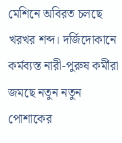মেশিনে অবিরত চলছে খরখর শব্দ। দর্জিদোকানে কর্মব্যস্ত নারী-পুরুষ কর্মীরা জমছে নতুন নতুন পোশাকের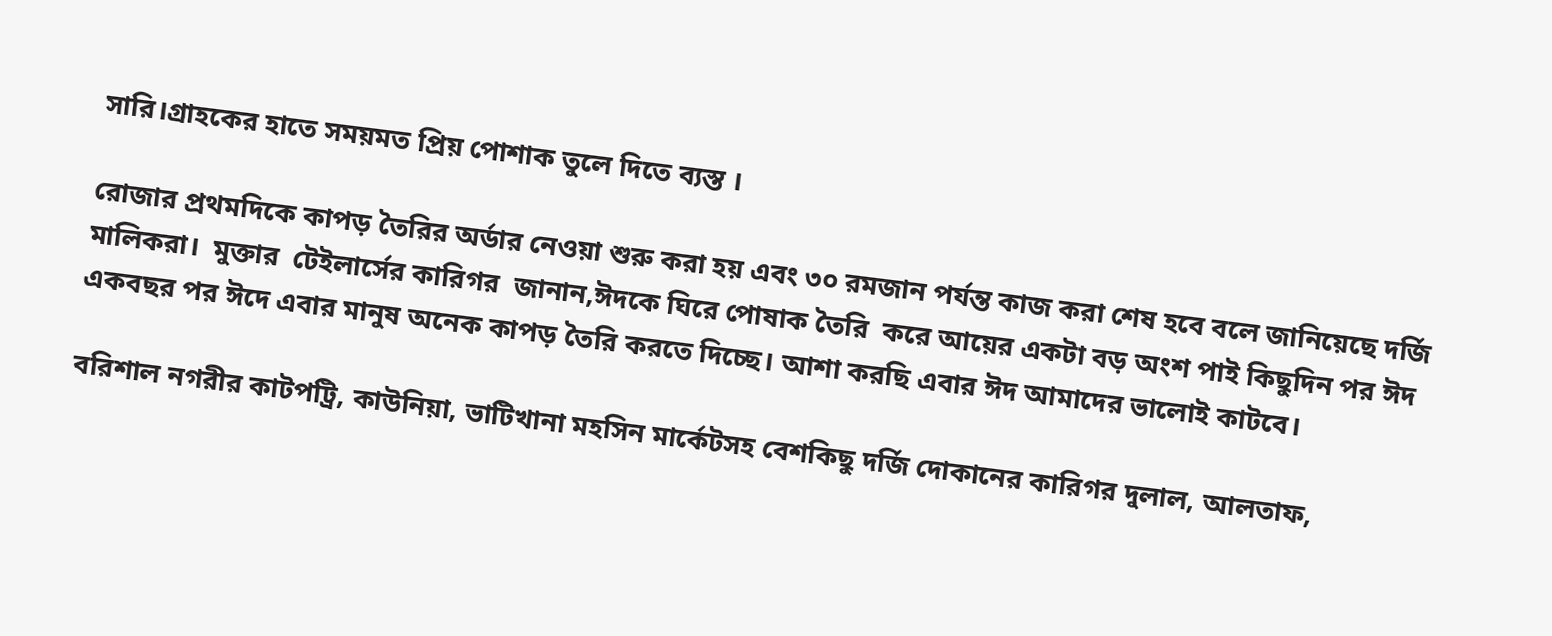সারি।গ্রাহকের হাতে সময়মত প্রিয় পোশাক তুলে দিতে ব্যস্ত ।

রোজার প্রথমদিকে কাপড় তৈরির অর্ডার নেওয়া শুরু করা হয় এবং ৩০ রমজান পর্যন্ত কাজ করা শেষ হবে বলে জানিয়েছে দর্জি  মালিকরা।  মুক্তার  টেইলার্সের কারিগর  জানান,ঈদকে ঘিরে পোষাক তৈরি  করে আয়ের একটা বড় অংশ পাই কিছুদিন পর ঈদ একবছর পর ঈদে এবার মানুষ অনেক কাপড় তৈরি করতে দিচ্ছে। আশা করছি এবার ঈদ আমাদের ভালোই কাটবে।

বরিশাল নগরীর কাটপট্রি, কাউনিয়া, ভাটিখানা মহসিন মার্কেটসহ বেশকিছু দর্জি দোকানের কারিগর দুলাল, আলতাফ,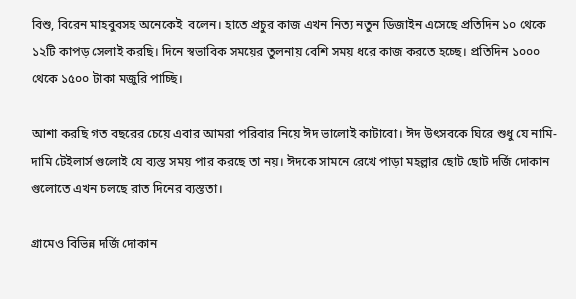বিশু, বিরেন মাহবুবসহ অনেকেই  বলেন। হাতে প্রচুর কাজ এখন নিত্য নতুন ডিজাইন এসেছে প্রতিদিন ১০ থেকে ১২টি কাপড় সেলাই করছি। দিনে স্বভাবিক সময়ের তুলনায় বেশি সময় ধরে কাজ করতে হচ্ছে। প্রতিদিন ১০০০ থেকে ১৫০০ টাকা মজুরি পাচ্ছি।

আশা করছি গত বছরের চেয়ে এবার আমরা পরিবার নিয়ে ঈদ ভালোই কাটাবো। ঈদ উৎসবকে ঘিরে শুধু যে নামি-দামি টেইলার্স গুলোই যে ব্যস্ত সময় পার করছে তা নয়। ঈদকে সামনে রেখে পাড়া মহল্লার ছোট ছোট দর্জি দোকান গুলোতে এখন চলছে রাত দিনের ব্যস্ততা।

গ্রামেও বিভিন্ন দর্জি দোকান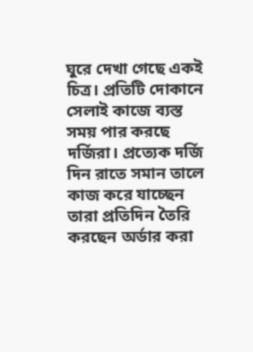ঘুরে দেখা গেছে একই চিত্র। প্রতিটি দোকানে সেলাই কাজে ব্যস্ত সময় পার করছে দর্জিরা। প্রত্যেক দর্জি দিন রাতে সমান তালে কাজ করে যাচ্ছেন তারা প্রতিদিন তৈরি করছেন অর্ডার করা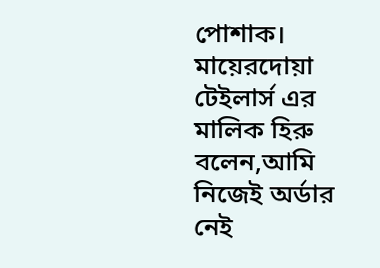পোশাক। মায়েরদোয়া  টেইলার্স এর মালিক হিরু বলেন,আমি নিজেই অর্ডার নেই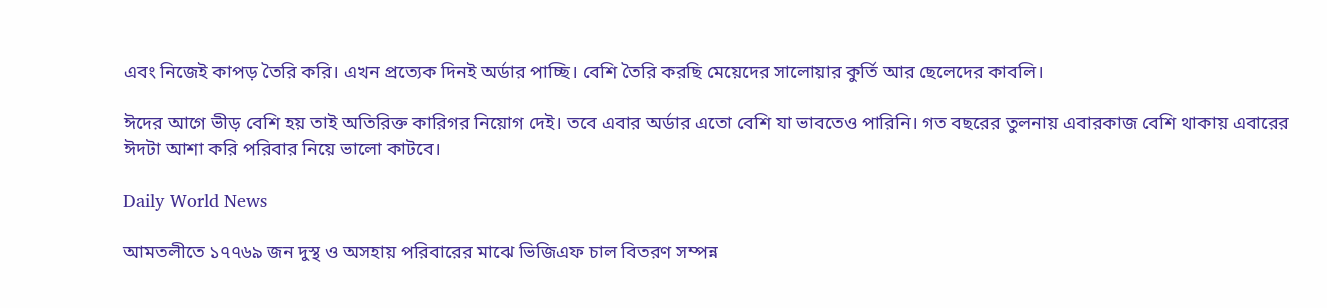এবং নিজেই কাপড় তৈরি করি। এখন প্রত্যেক দিনই অর্ডার পাচ্ছি। বেশি তৈরি করছি মেয়েদের সালোয়ার কুর্তি আর ছেলেদের কাবলি।

ঈদের আগে ভীড় বেশি হয় তাই অতিরিক্ত কারিগর নিয়োগ দেই। তবে এবার অর্ডার এতো বেশি যা ভাবতেও পারিনি। গত বছরের তুলনায় এবারকাজ বেশি থাকায় এবারের ঈদটা আশা করি পরিবার নিয়ে ভালো কাটবে।

Daily World News

আমতলীতে ১৭৭৬৯ জন দুস্থ ও অসহায় পরিবারের মাঝে ভিজিএফ চাল বিতরণ সম্পন্ন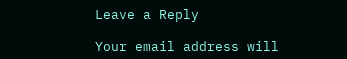Leave a Reply

Your email address will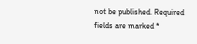not be published. Required fields are marked *